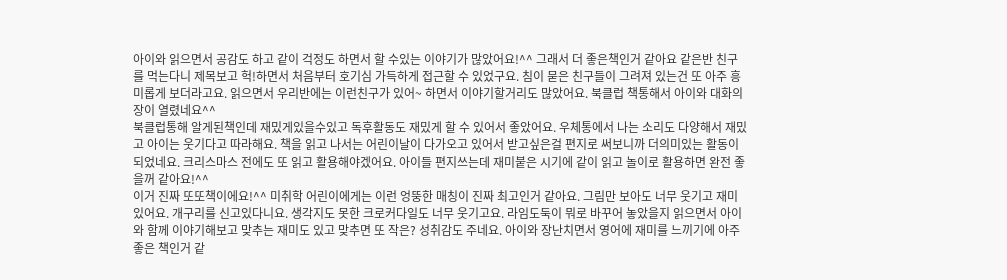아이와 읽으면서 공감도 하고 같이 걱정도 하면서 할 수있는 이야기가 많았어요!^^ 그래서 더 좋은책인거 같아요 같은반 친구를 먹는다니 제목보고 헉!하면서 처음부터 호기심 가득하게 접근할 수 있었구요. 침이 묻은 친구들이 그려져 있는건 또 아주 흥미롭게 보더라고요. 읽으면서 우리반에는 이런친구가 있어~ 하면서 이야기할거리도 많았어요. 북클럽 책통해서 아이와 대화의 장이 열렸네요^^
북클럽통해 알게된책인데 재밌게있을수있고 독후활동도 재밌게 할 수 있어서 좋았어요. 우체통에서 나는 소리도 다양해서 재밌고 아이는 웃기다고 따라해요. 책을 읽고 나서는 어린이날이 다가오고 있어서 받고싶은걸 편지로 써보니까 더의미있는 활동이 되었네요. 크리스마스 전에도 또 읽고 활용해야겠어요. 아이들 편지쓰는데 재미붙은 시기에 같이 읽고 놀이로 활용하면 완전 좋을꺼 같아요!^^
이거 진짜 또또책이에요!^^ 미취학 어린이에게는 이런 엉뚱한 매칭이 진짜 최고인거 같아요. 그림만 보아도 너무 웃기고 재미있어요. 개구리를 신고있다니요. 생각지도 못한 크로커다일도 너무 웃기고요. 라임도둑이 뭐로 바꾸어 놓았을지 읽으면서 아이와 함께 이야기해보고 맞추는 재미도 있고 맞추면 또 작은? 성취감도 주네요. 아이와 장난치면서 영어에 재미를 느끼기에 아주 좋은 책인거 같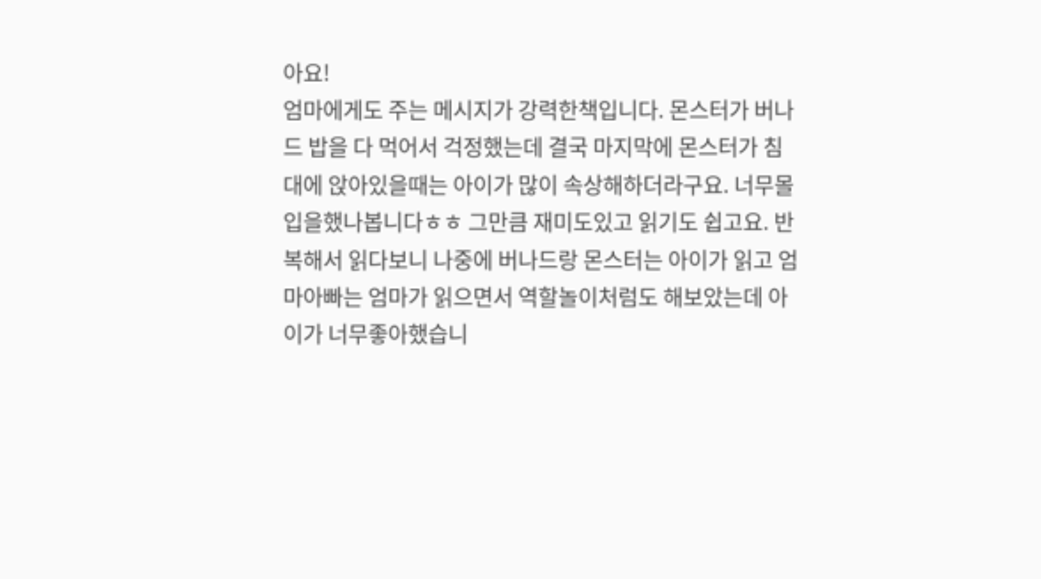아요!
엄마에게도 주는 메시지가 강력한책입니다. 몬스터가 버나드 밥을 다 먹어서 걱정했는데 결국 마지막에 몬스터가 침대에 앉아있을때는 아이가 많이 속상해하더라구요. 너무몰입을했나봅니다ㅎㅎ 그만큼 재미도있고 읽기도 쉽고요. 반복해서 읽다보니 나중에 버나드랑 몬스터는 아이가 읽고 엄마아빠는 엄마가 읽으면서 역할놀이처럼도 해보았는데 아이가 너무좋아했습니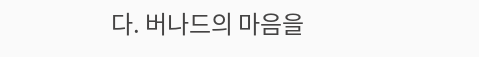다. 버나드의 마음을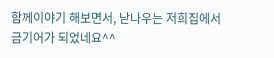함께이야기 해보면서, 낟나우는 저희집에서 금기어가 되었네요^^